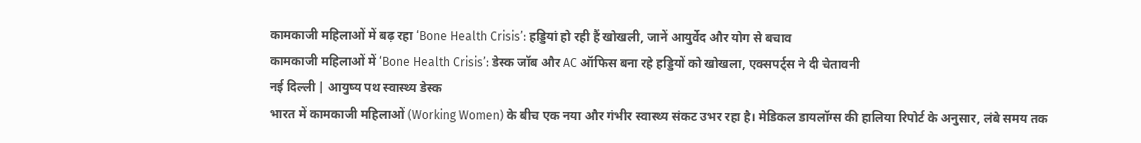कामकाजी महिलाओं में बढ़ रहा ‘Bone Health Crisis’: हड्डियां हो रही हैं खोखली, जानें आयुर्वेद और योग से बचाव
कामकाजी महिलाओं में ‘Bone Health Crisis’: डेस्क जॉब और AC ऑफिस बना रहे हड्डियों को खोखला, एक्सपर्ट्स ने दी चेतावनी
नई दिल्ली | आयुष्य पथ स्वास्थ्य डेस्क
भारत में कामकाजी महिलाओं (Working Women) के बीच एक नया और गंभीर स्वास्थ्य संकट उभर रहा है। मेडिकल डायलॉग्स की हालिया रिपोर्ट के अनुसार, लंबे समय तक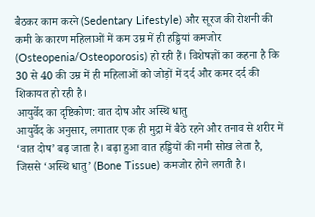बैठकर काम करने (Sedentary Lifestyle) और सूरज की रोशनी की कमी के कारण महिलाओं में कम उम्र में ही हड्डियां कमजोर (Osteopenia/Osteoporosis) हो रही हैं। विशेषज्ञों का कहना है कि 30 से 40 की उम्र में ही महिलाओं को जोड़ों में दर्द और कमर दर्द की शिकायत हो रही है।
आयुर्वेद का दृष्टिकोण: वात दोष और अस्थि धातु
आयुर्वेद के अनुसार, लगातार एक ही मुद्रा में बैठे रहने और तनाव से शरीर में ‘वात दोष’ बढ़ जाता है। बढ़ा हुआ वात हड्डियों की नमी सोख लेता है, जिससे ‘अस्थि धातु’ (Bone Tissue) कमजोर होने लगती है।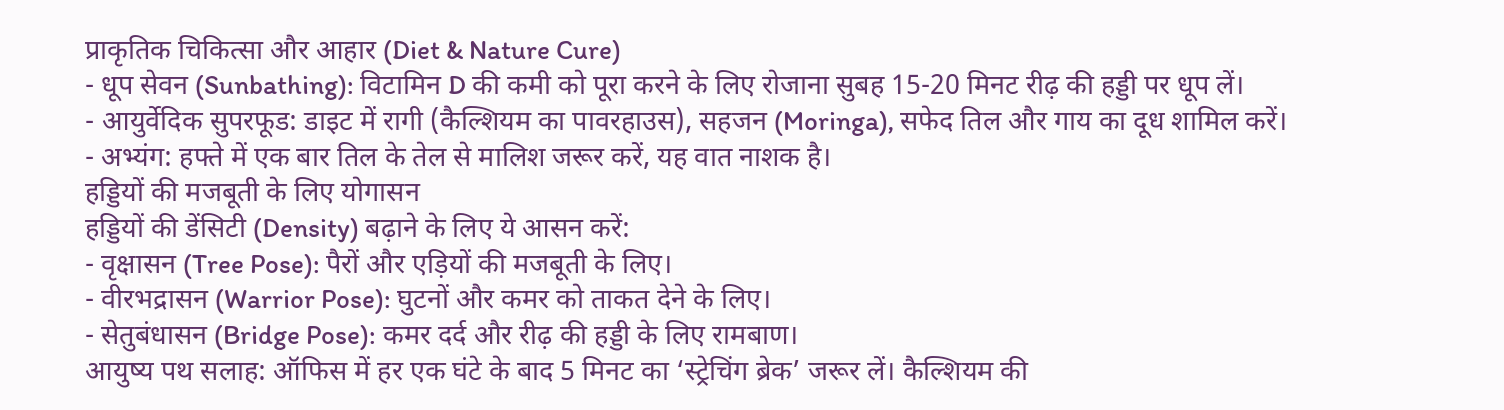प्राकृतिक चिकित्सा और आहार (Diet & Nature Cure)
- धूप सेवन (Sunbathing): विटामिन D की कमी को पूरा करने के लिए रोजाना सुबह 15-20 मिनट रीढ़ की हड्डी पर धूप लें।
- आयुर्वेदिक सुपरफूड: डाइट में रागी (कैल्शियम का पावरहाउस), सहजन (Moringa), सफेद तिल और गाय का दूध शामिल करें।
- अभ्यंग: हफ्ते में एक बार तिल के तेल से मालिश जरूर करें, यह वात नाशक है।
हड्डियों की मजबूती के लिए योगासन
हड्डियों की डेंसिटी (Density) बढ़ाने के लिए ये आसन करें:
- वृक्षासन (Tree Pose): पैरों और एड़ियों की मजबूती के लिए।
- वीरभद्रासन (Warrior Pose): घुटनों और कमर को ताकत देने के लिए।
- सेतुबंधासन (Bridge Pose): कमर दर्द और रीढ़ की हड्डी के लिए रामबाण।
आयुष्य पथ सलाह: ऑफिस में हर एक घंटे के बाद 5 मिनट का ‘स्ट्रेचिंग ब्रेक’ जरूर लें। कैल्शियम की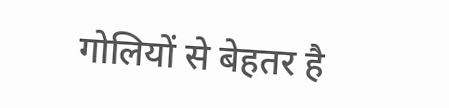गोलियों से बेहतर है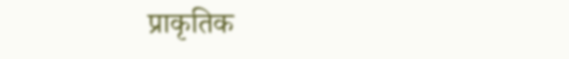प्राकृतिक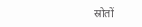स्रोतों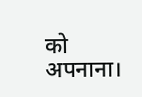को अपनाना।